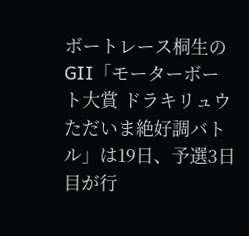ボートレース桐生のGⅡ「モーターボート大賞 ドラキリュウただいま絶好調バトル」は19日、予選3日目が行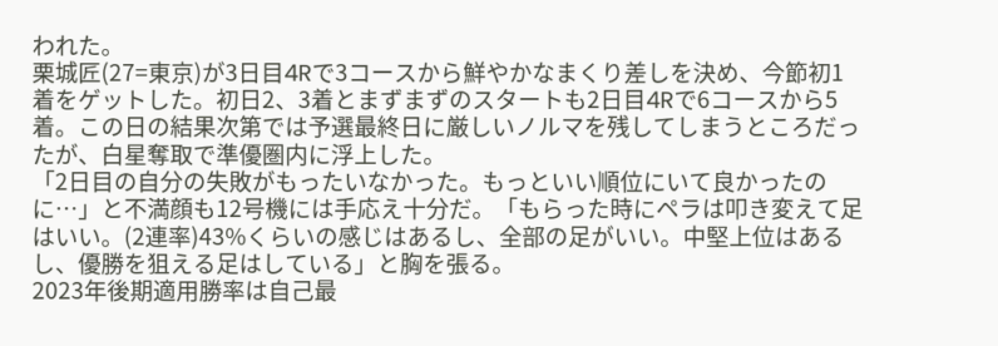われた。
栗城匠(27=東京)が3日目4Rで3コースから鮮やかなまくり差しを決め、今節初1着をゲットした。初日2、3着とまずまずのスタートも2日目4Rで6コースから5着。この日の結果次第では予選最終日に厳しいノルマを残してしまうところだったが、白星奪取で準優圏内に浮上した。
「2日目の自分の失敗がもったいなかった。もっといい順位にいて良かったのに…」と不満顔も12号機には手応え十分だ。「もらった時にペラは叩き変えて足はいい。(2連率)43%くらいの感じはあるし、全部の足がいい。中堅上位はあるし、優勝を狙える足はしている」と胸を張る。
2023年後期適用勝率は自己最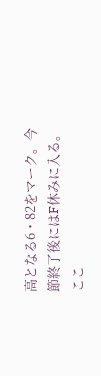高となる6・82をマーク。今節終了後にはF休みに入る。ここ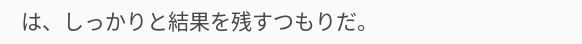は、しっかりと結果を残すつもりだ。